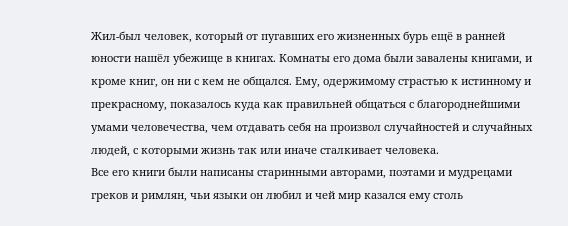Жил-был человек, который от пугавших его жизненных бурь ещё в ранней юности нашёл убежище в книгах. Комнаты его дома были завалены книгами, и кроме книг, он ни с кем не общался. Ему, одержимому страстью к истинному и прекрасному, показалось куда как правильней общаться с благороднейшими умами человечества, чем отдавать себя на произвол случайностей и случайных людей, с которыми жизнь так или иначе сталкивает человека.
Все его книги были написаны старинными авторами, поэтами и мудрецами греков и римлян, чьи языки он любил и чей мир казался ему столь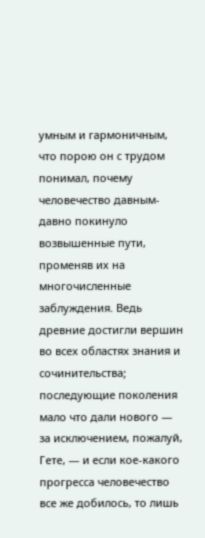умным и гармоничным, что порою он с трудом понимал, почему человечество давным-давно покинуло возвышенные пути, променяв их на многочисленные заблуждения. Ведь древние достигли вершин во всех областях знания и сочинительства; последующие поколения мало что дали нового — за исключением, пожалуй, Гете, — и если кое-какого прогресса человечество все же добилось, то лишь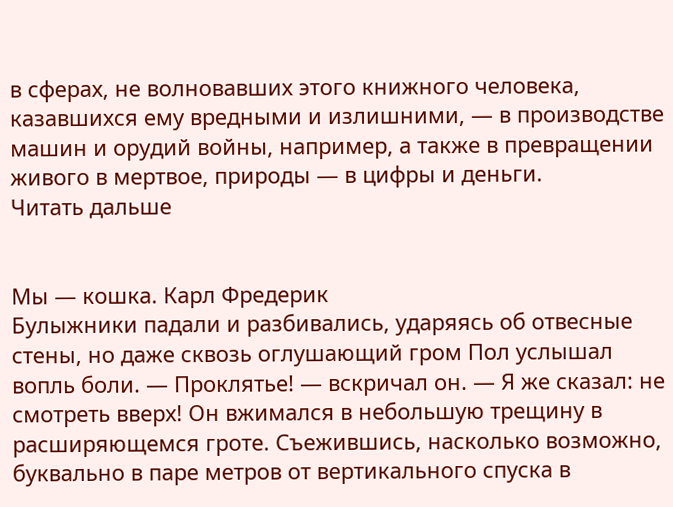в сферах, не волновавших этого книжного человека, казавшихся ему вредными и излишними, — в производстве машин и орудий войны, например, а также в превращении живого в мертвое, природы — в цифры и деньги.
Читать дальше


Мы — кошка. Карл Фредерик
Булыжники падали и разбивались, ударяясь об отвесные стены, но даже сквозь оглушающий гром Пол услышал вопль боли. — Проклятье! — вскричал он. — Я же сказал: не смотреть вверх! Он вжимался в небольшую трещину в расширяющемся гроте. Съежившись, насколько возможно, буквально в паре метров от вертикального спуска в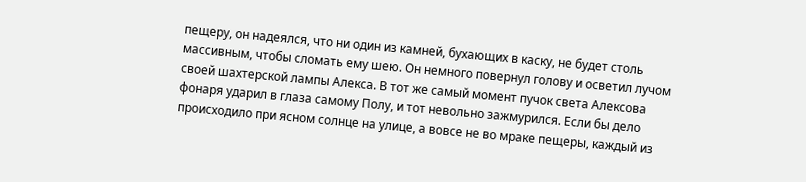пещеру, он надеялся, что ни один из камней, бухающих в каску, не будет столь массивным, чтобы сломать ему шею. Он немного повернул голову и осветил лучом своей шахтерской лампы Алекса. В тот же самый момент пучок света Алексова фонаря ударил в глаза самому Полу, и тот невольно зажмурился. Если бы дело происходило при ясном солнце на улице, а вовсе не во мраке пещеры, каждый из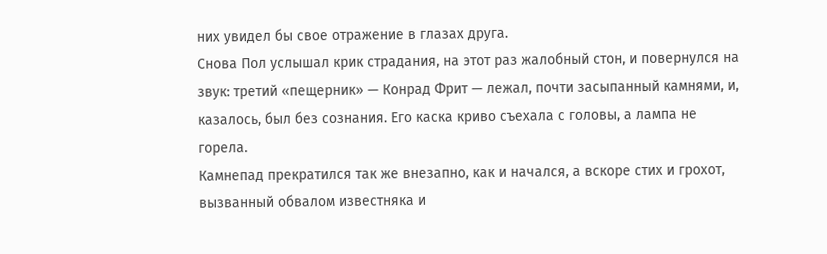них увидел бы свое отражение в глазах друга.
Снова Пол услышал крик страдания, на этот раз жалобный стон, и повернулся на звук: третий «пещерник» — Конрад Фрит — лежал, почти засыпанный камнями, и, казалось, был без сознания. Его каска криво съехала с головы, а лампа не горела.
Камнепад прекратился так же внезапно, как и начался, а вскоре стих и грохот, вызванный обвалом известняка и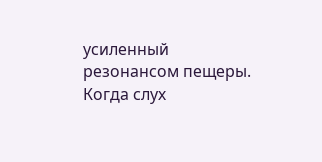усиленный резонансом пещеры. Когда слух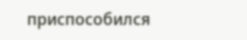приспособился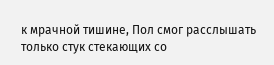к мрачной тишине, Пол смог расслышать только стук стекающих со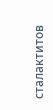сталактитов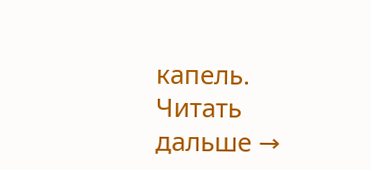капель.
Читать дальше →